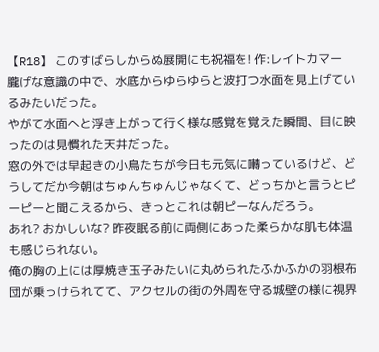【R18】 このすばらしからぬ展開にも祝福を! 作:レイトカマー
朧げな意識の中で、水底からゆらゆらと波打つ水面を見上げているみたいだった。
やがて水面へと浮き上がって行く様な感覚を覚えた瞬間、目に映ったのは見慣れた天井だった。
窓の外では早起きの小鳥たちが今日も元気に囀っているけど、どうしてだか今朝はちゅんちゅんじゃなくて、どっちかと言うとピーピーと聞こえるから、きっとこれは朝ピーなんだろう。
あれ? おかしいな? 昨夜眠る前に両側にあった柔らかな肌も体温も感じられない。
俺の胸の上には厚焼き玉子みたいに丸められたふかふかの羽根布団が乗っけられてて、アクセルの街の外周を守る城壁の様に視界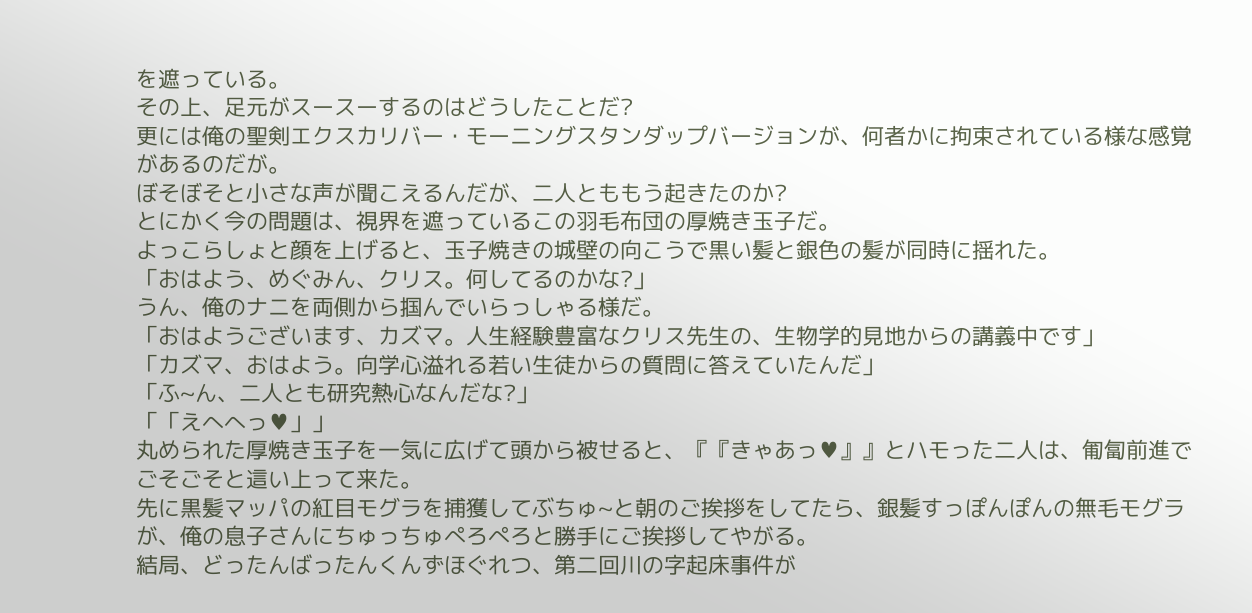を遮っている。
その上、足元がスースーするのはどうしたことだ?
更には俺の聖剣エクスカリバー・モーニングスタンダップバージョンが、何者かに拘束されている様な感覚があるのだが。
ぼそぼそと小さな声が聞こえるんだが、二人とももう起きたのか?
とにかく今の問題は、視界を遮っているこの羽毛布団の厚焼き玉子だ。
よっこらしょと顔を上げると、玉子焼きの城壁の向こうで黒い髪と銀色の髪が同時に揺れた。
「おはよう、めぐみん、クリス。何してるのかな?」
うん、俺のナニを両側から掴んでいらっしゃる様だ。
「おはようございます、カズマ。人生経験豊富なクリス先生の、生物学的見地からの講義中です」
「カズマ、おはよう。向学心溢れる若い生徒からの質問に答えていたんだ」
「ふ~ん、二人とも研究熱心なんだな?」
「「えへへっ♥」」
丸められた厚焼き玉子を一気に広げて頭から被せると、『『きゃあっ♥』』とハモった二人は、匍匐前進でごそごそと這い上って来た。
先に黒髪マッパの紅目モグラを捕獲してぶちゅ~と朝のご挨拶をしてたら、銀髪すっぽんぽんの無毛モグラが、俺の息子さんにちゅっちゅぺろぺろと勝手にご挨拶してやがる。
結局、どったんばったんくんずほぐれつ、第二回川の字起床事件が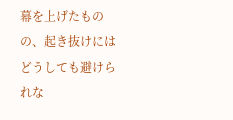幕を上げたものの、起き抜けにはどうしても避けられな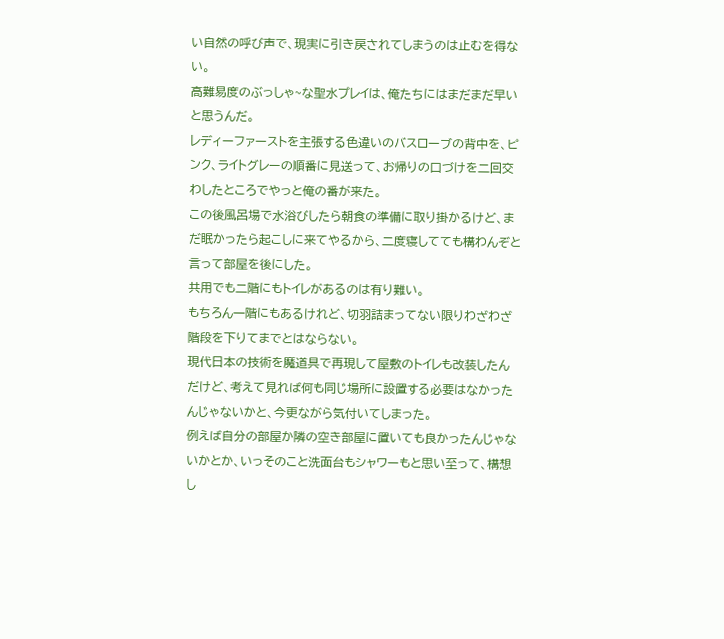い自然の呼び声で、現実に引き戻されてしまうのは止むを得ない。
高難易度のぶっしゃ~な聖水プレイは、俺たちにはまだまだ早いと思うんだ。
レディーファーストを主張する色違いのバスローブの背中を、ピンク、ライトグレーの順番に見送って、お帰りの口づけを二回交わしたところでやっと俺の番が来た。
この後風呂場で水浴びしたら朝食の準備に取り掛かるけど、まだ眠かったら起こしに来てやるから、二度寝してても構わんぞと言って部屋を後にした。
共用でも二階にもトイレがあるのは有り難い。
もちろん一階にもあるけれど、切羽詰まってない限りわざわざ階段を下りてまでとはならない。
現代日本の技術を魔道具で再現して屋敷のトイレも改装したんだけど、考えて見れば何も同じ場所に設置する必要はなかったんじゃないかと、今更ながら気付いてしまった。
例えば自分の部屋か隣の空き部屋に置いても良かったんじゃないかとか、いっそのこと洗面台もシャワーもと思い至って、構想し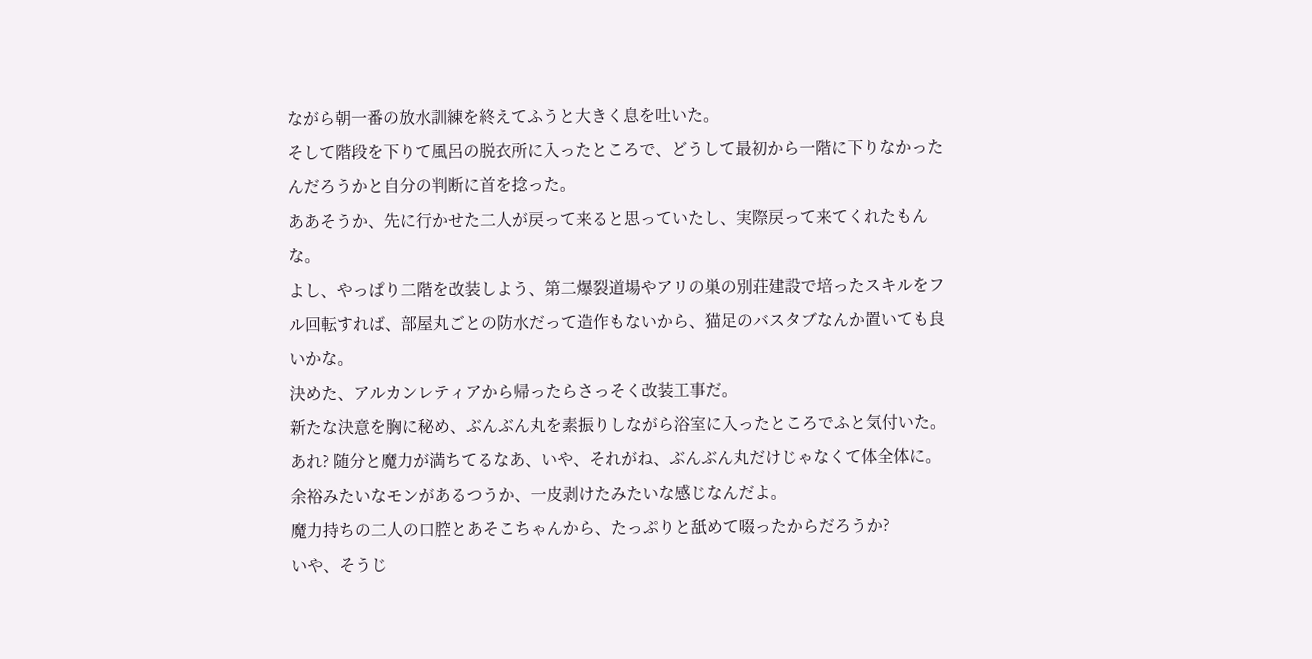ながら朝一番の放水訓練を終えてふうと大きく息を吐いた。
そして階段を下りて風呂の脱衣所に入ったところで、どうして最初から一階に下りなかったんだろうかと自分の判断に首を捻った。
ああそうか、先に行かせた二人が戻って来ると思っていたし、実際戻って来てくれたもんな。
よし、やっぱり二階を改装しよう、第二爆裂道場やアリの巣の別荘建設で培ったスキルをフル回転すれば、部屋丸ごとの防水だって造作もないから、猫足のバスタブなんか置いても良いかな。
決めた、アルカンレティアから帰ったらさっそく改装工事だ。
新たな決意を胸に秘め、ぶんぶん丸を素振りしながら浴室に入ったところでふと気付いた。
あれ? 随分と魔力が満ちてるなあ、いや、それがね、ぶんぶん丸だけじゃなくて体全体に。
余裕みたいなモンがあるつうか、一皮剥けたみたいな感じなんだよ。
魔力持ちの二人の口腔とあそこちゃんから、たっぷりと舐めて啜ったからだろうか?
いや、そうじ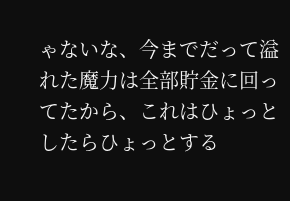ゃないな、今までだって溢れた魔力は全部貯金に回ってたから、これはひょっとしたらひょっとする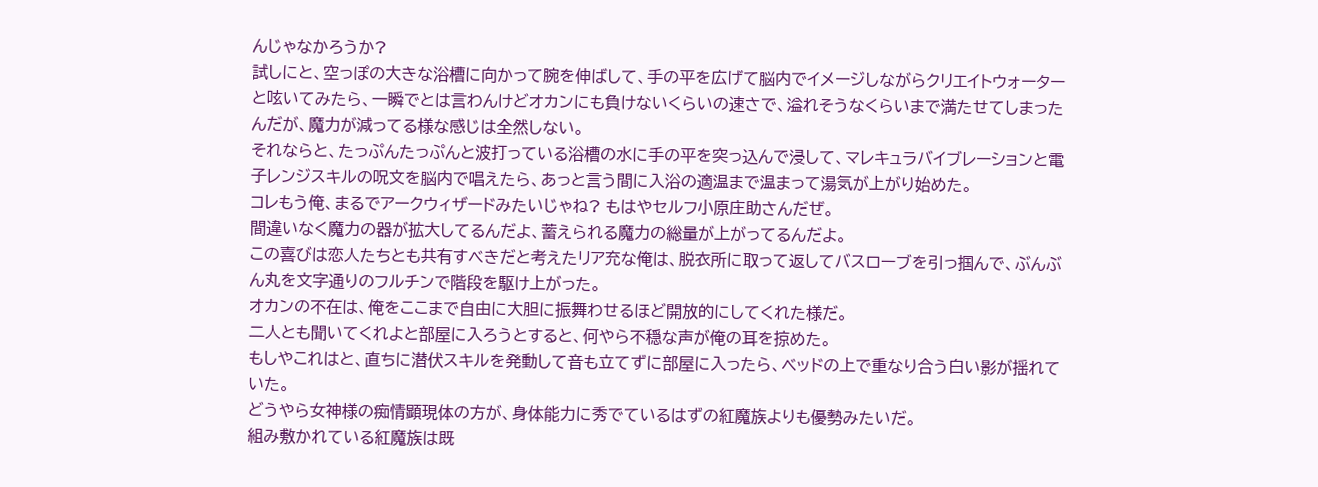んじゃなかろうか?
試しにと、空っぽの大きな浴槽に向かって腕を伸ばして、手の平を広げて脳内でイメージしながらクリエイトウォーターと呟いてみたら、一瞬でとは言わんけどオカンにも負けないくらいの速さで、溢れそうなくらいまで満たせてしまったんだが、魔力が減ってる様な感じは全然しない。
それならと、たっぷんたっぷんと波打っている浴槽の水に手の平を突っ込んで浸して、マレキュラバイブレーションと電子レンジスキルの呪文を脳内で唱えたら、あっと言う間に入浴の適温まで温まって湯気が上がり始めた。
コレもう俺、まるでアークウィザードみたいじゃね? もはやセルフ小原庄助さんだぜ。
間違いなく魔力の器が拡大してるんだよ、蓄えられる魔力の総量が上がってるんだよ。
この喜びは恋人たちとも共有すべきだと考えたリア充な俺は、脱衣所に取って返してバスローブを引っ掴んで、ぶんぶん丸を文字通りのフルチンで階段を駆け上がった。
オカンの不在は、俺をここまで自由に大胆に振舞わせるほど開放的にしてくれた様だ。
二人とも聞いてくれよと部屋に入ろうとすると、何やら不穏な声が俺の耳を掠めた。
もしやこれはと、直ちに潜伏スキルを発動して音も立てずに部屋に入ったら、ベッドの上で重なり合う白い影が揺れていた。
どうやら女神様の痴情顕現体の方が、身体能力に秀でているはずの紅魔族よりも優勢みたいだ。
組み敷かれている紅魔族は既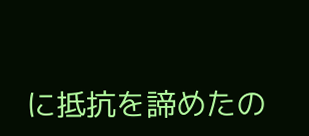に抵抗を諦めたの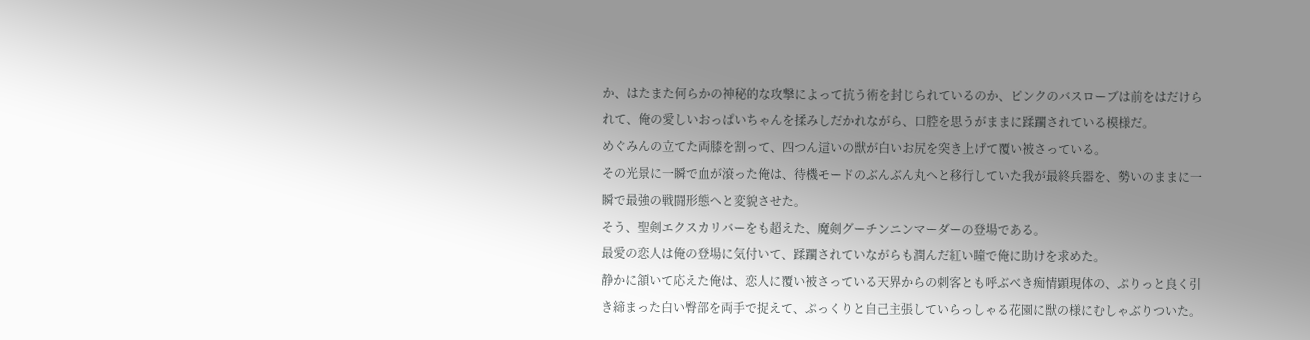か、はたまた何らかの神秘的な攻撃によって抗う術を封じられているのか、ピンクのバスローブは前をはだけられて、俺の愛しいおっぱいちゃんを揉みしだかれながら、口腔を思うがままに蹂躙されている模様だ。
めぐみんの立てた両膝を割って、四つん這いの獣が白いお尻を突き上げて覆い被さっている。
その光景に一瞬で血が滾った俺は、待機モードのぶんぶん丸へと移行していた我が最終兵器を、勢いのままに一瞬で最強の戦闘形態へと変貌させた。
そう、聖剣エクスカリバーをも超えた、魔剣グーチンニンマーダーの登場である。
最愛の恋人は俺の登場に気付いて、蹂躙されていながらも潤んだ紅い瞳で俺に助けを求めた。
静かに頷いて応えた俺は、恋人に覆い被さっている天界からの刺客とも呼ぶべき痴情顕現体の、ぷりっと良く引き締まった白い臀部を両手で捉えて、ぷっくりと自己主張していらっしゃる花園に獣の様にむしゃぶりついた。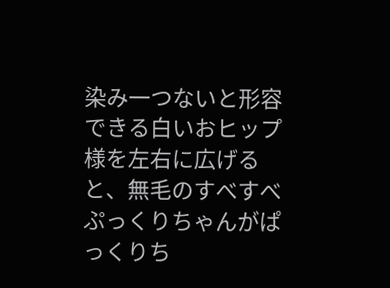染み一つないと形容できる白いおヒップ様を左右に広げると、無毛のすべすべぷっくりちゃんがぱっくりち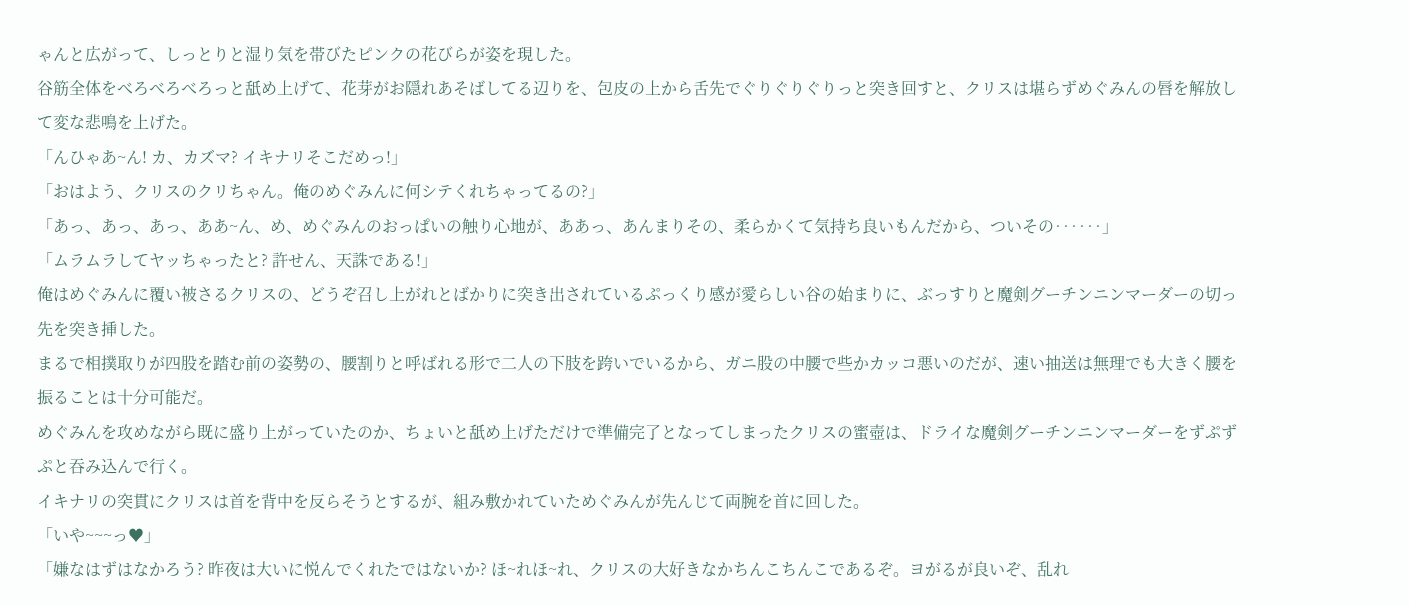ゃんと広がって、しっとりと湿り気を帯びたピンクの花びらが姿を現した。
谷筋全体をべろべろべろっと舐め上げて、花芽がお隠れあそばしてる辺りを、包皮の上から舌先でぐりぐりぐりっと突き回すと、クリスは堪らずめぐみんの唇を解放して変な悲鳴を上げた。
「んひゃあ~ん! カ、カズマ? イキナリそこだめっ!」
「おはよう、クリスのクリちゃん。俺のめぐみんに何シテくれちゃってるの?」
「あっ、あっ、あっ、ああ~ん、め、めぐみんのおっぱいの触り心地が、ああっ、あんまりその、柔らかくて気持ち良いもんだから、ついその‥‥‥」
「ムラムラしてヤッちゃったと? 許せん、天誅である!」
俺はめぐみんに覆い被さるクリスの、どうぞ召し上がれとばかりに突き出されているぷっくり感が愛らしい谷の始まりに、ぶっすりと魔剣グーチンニンマーダーの切っ先を突き挿した。
まるで相撲取りが四股を踏む前の姿勢の、腰割りと呼ばれる形で二人の下肢を跨いでいるから、ガニ股の中腰で些かカッコ悪いのだが、速い抽送は無理でも大きく腰を振ることは十分可能だ。
めぐみんを攻めながら既に盛り上がっていたのか、ちょいと舐め上げただけで準備完了となってしまったクリスの蜜壺は、ドライな魔剣グーチンニンマーダーをずぷずぷと吞み込んで行く。
イキナリの突貫にクリスは首を背中を反らそうとするが、組み敷かれていためぐみんが先んじて両腕を首に回した。
「いや~~~っ♥」
「嫌なはずはなかろう? 昨夜は大いに悦んでくれたではないか? ほ~れほ~れ、クリスの大好きなかちんこちんこであるぞ。ヨがるが良いぞ、乱れ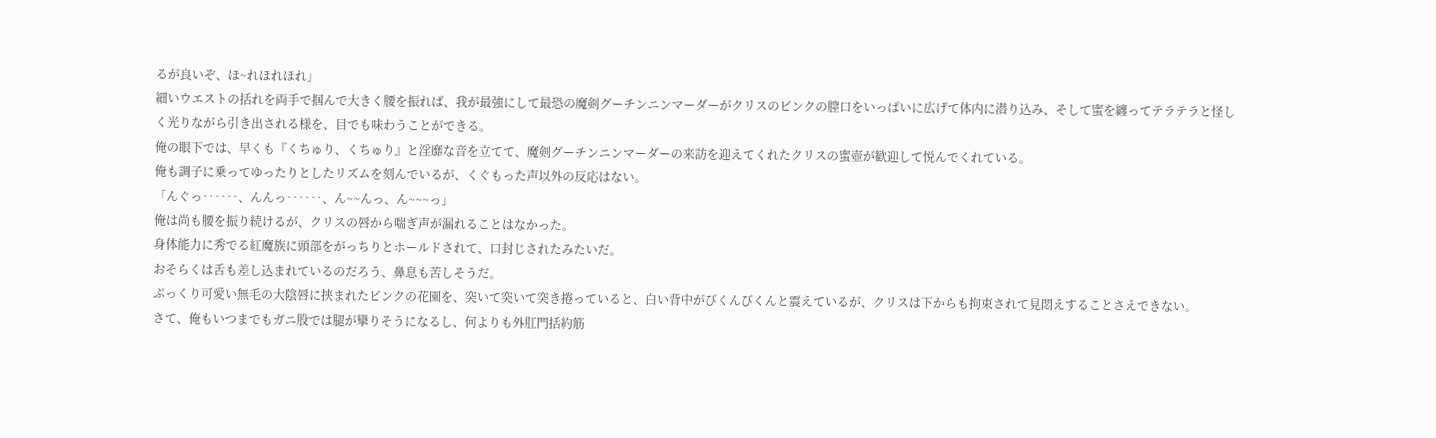るが良いぞ、ほ~れほれほれ」
細いウエストの括れを両手で掴んで大きく腰を振れば、我が最強にして最恐の魔剣グーチンニンマーダーがクリスのピンクの膣口をいっぱいに広げて体内に潜り込み、そして蜜を纏ってテラテラと怪しく光りながら引き出される様を、目でも味わうことができる。
俺の眼下では、早くも『くちゅり、くちゅり』と淫靡な音を立てて、魔剣グーチンニンマーダーの来訪を迎えてくれたクリスの蜜壺が歓迎して悦んでくれている。
俺も調子に乗ってゆったりとしたリズムを刻んでいるが、くぐもった声以外の反応はない。
「んぐっ‥‥‥、んんっ‥‥‥、ん~~んっ、ん~~~っ」
俺は尚も腰を振り続けるが、クリスの唇から喘ぎ声が漏れることはなかった。
身体能力に秀でる紅魔族に頭部をがっちりとホールドされて、口封じされたみたいだ。
おそらくは舌も差し込まれているのだろう、鼻息も苦しそうだ。
ぷっくり可愛い無毛の大陰唇に挟まれたピンクの花園を、突いて突いて突き捲っていると、白い背中がびくんびくんと震えているが、クリスは下からも拘束されて見悶えすることさえできない。
さて、俺もいつまでもガニ股では腿が攣りそうになるし、何よりも外肛門括約筋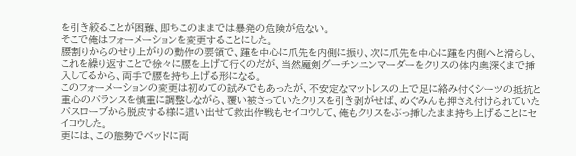を引き絞ることが困難、即ちこのままでは暴発の危険が危ない。
そこで俺はフォーメーションを変更することにした。
腰割りからのせり上がりの動作の要領で、踵を中心に爪先を内側に振り、次に爪先を中心に踵を内側へと滑らし、これを繰り返すことで徐々に腰を上げて行くのだが、当然魔剣グーチンニンマーダーをクリスの体内奥深くまで挿入してるから、両手で腰を持ち上げる形になる。
このフォーメーションの変更は初めての試みでもあったが、不安定なマットレスの上で足に絡み付くシーツの抵抗と重心のバランスを慎重に調整しながら、覆い被さっていたクリスを引き剥がせば、めぐみんも押さえ付けられていたバスローブから脱皮する様に這い出せて救出作戦もセイコウして、俺もクリスをぶっ挿したまま持ち上げることにセイコウした。
更には、この態勢でベッドに両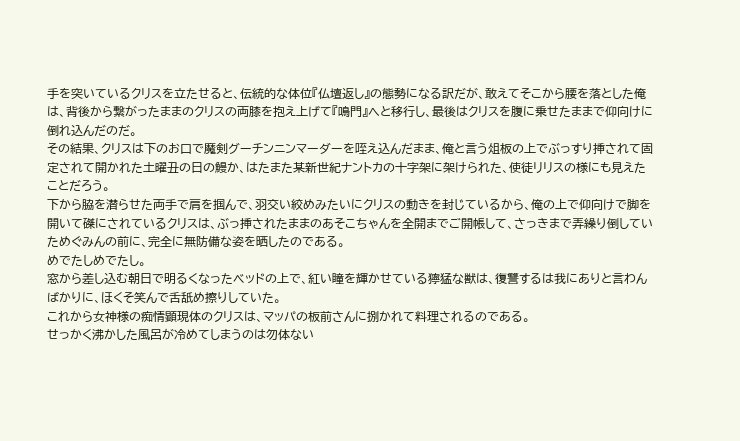手を突いているクリスを立たせると、伝統的な体位『仏壇返し』の態勢になる訳だが、敢えてそこから腰を落とした俺は、背後から繋がったままのクリスの両膝を抱え上げて『鳴門』へと移行し、最後はクリスを腹に乗せたままで仰向けに倒れ込んだのだ。
その結果、クリスは下のお口で魔剣グーチンニンマーダーを咥え込んだまま、俺と言う俎板の上でぶっすり挿されて固定されて開かれた土曜丑の日の鰻か、はたまた某新世紀ナントカの十字架に架けられた、使徒リリスの様にも見えたことだろう。
下から脇を潜らせた両手で肩を掴んで、羽交い絞めみたいにクリスの動きを封じているから、俺の上で仰向けで脚を開いて磔にされているクリスは、ぶっ挿されたままのあそこちゃんを全開までご開帳して、さっきまで弄繰り倒していためぐみんの前に、完全に無防備な姿を晒したのである。
めでたしめでたし。
窓から差し込む朝日で明るくなったベッドの上で、紅い瞳を輝かせている獰猛な獣は、復讐するは我にありと言わんばかりに、ほくそ笑んで舌舐め擦りしていた。
これから女神様の痴情顕現体のクリスは、マッパの板前さんに捌かれて料理されるのである。
せっかく沸かした風呂が冷めてしまうのは勿体ない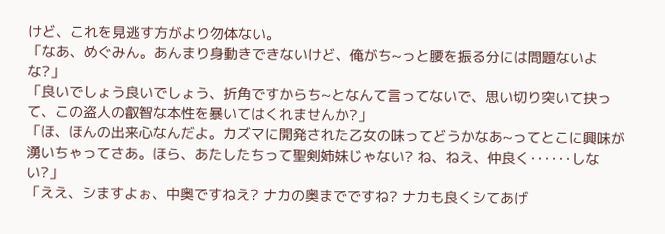けど、これを見逃す方がより勿体ない。
「なあ、めぐみん。あんまり身動きできないけど、俺がち~っと腰を振る分には問題ないよな?」
「良いでしょう良いでしょう、折角ですからち~となんて言ってないで、思い切り突いて抉って、この盗人の叡智な本性を暴いてはくれませんか?」
「ほ、ほんの出来心なんだよ。カズマに開発された乙女の味ってどうかなあ~ってとこに興味が湧いちゃってさあ。ほら、あたしたちって聖剣姉妹じゃない? ね、ねえ、仲良く‥‥‥しない?」
「ええ、シますよぉ、中奥ですねえ? ナカの奥までですね? ナカも良くシてあげ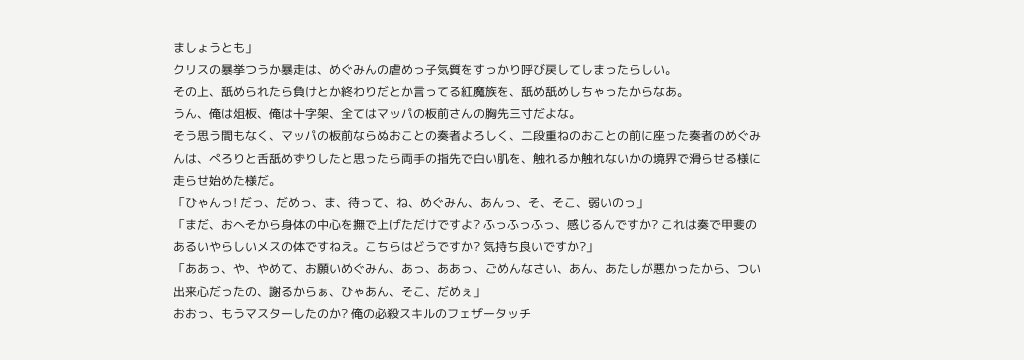ましょうとも」
クリスの暴挙つうか暴走は、めぐみんの虐めっ子気質をすっかり呼び戻してしまったらしい。
その上、舐められたら負けとか終わりだとか言ってる紅魔族を、舐め舐めしちゃったからなあ。
うん、俺は俎板、俺は十字架、全てはマッパの板前さんの胸先三寸だよな。
そう思う間もなく、マッパの板前ならぬおことの奏者よろしく、二段重ねのおことの前に座った奏者のめぐみんは、ぺろりと舌舐めずりしたと思ったら両手の指先で白い肌を、触れるか触れないかの境界で滑らせる様に走らせ始めた様だ。
「ひゃんっ! だっ、だめっ、ま、待って、ね、めぐみん、あんっ、そ、そこ、弱いのっ」
「まだ、おへそから身体の中心を撫で上げただけですよ? ふっふっふっ、感じるんですか? これは奏で甲斐のあるいやらしいメスの体ですねえ。こちらはどうですか? 気持ち良いですか?」
「ああっ、や、やめて、お願いめぐみん、あっ、ああっ、ごめんなさい、あん、あたしが悪かったから、つい出来心だったの、謝るからぁ、ひゃあん、そこ、だめぇ」
おおっ、もうマスターしたのか? 俺の必殺スキルのフェザータッチ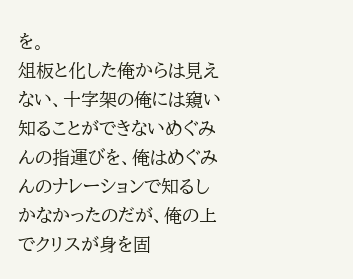を。
俎板と化した俺からは見えない、十字架の俺には窺い知ることができないめぐみんの指運びを、俺はめぐみんのナレーションで知るしかなかったのだが、俺の上でクリスが身を固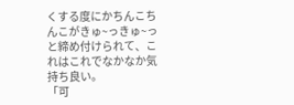くする度にかちんこちんこがきゅ~っきゅ~っと締め付けられて、これはこれでなかなか気持ち良い。
「可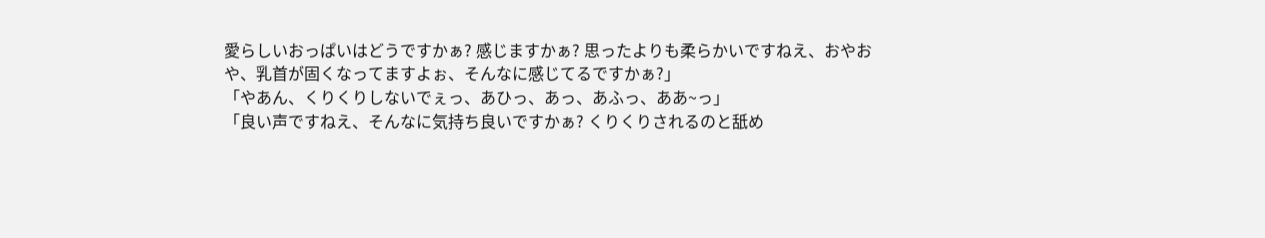愛らしいおっぱいはどうですかぁ? 感じますかぁ? 思ったよりも柔らかいですねえ、おやおや、乳首が固くなってますよぉ、そんなに感じてるですかぁ?」
「やあん、くりくりしないでぇっ、あひっ、あっ、あふっ、ああ~っ」
「良い声ですねえ、そんなに気持ち良いですかぁ? くりくりされるのと舐め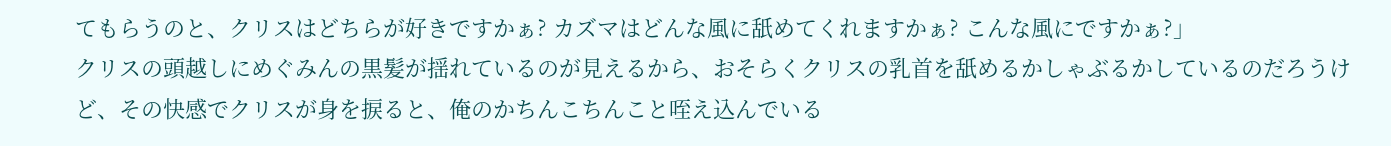てもらうのと、クリスはどちらが好きですかぁ? カズマはどんな風に舐めてくれますかぁ? こんな風にですかぁ?」
クリスの頭越しにめぐみんの黒髪が揺れているのが見えるから、おそらくクリスの乳首を舐めるかしゃぶるかしているのだろうけど、その快感でクリスが身を捩ると、俺のかちんこちんこと咥え込んでいる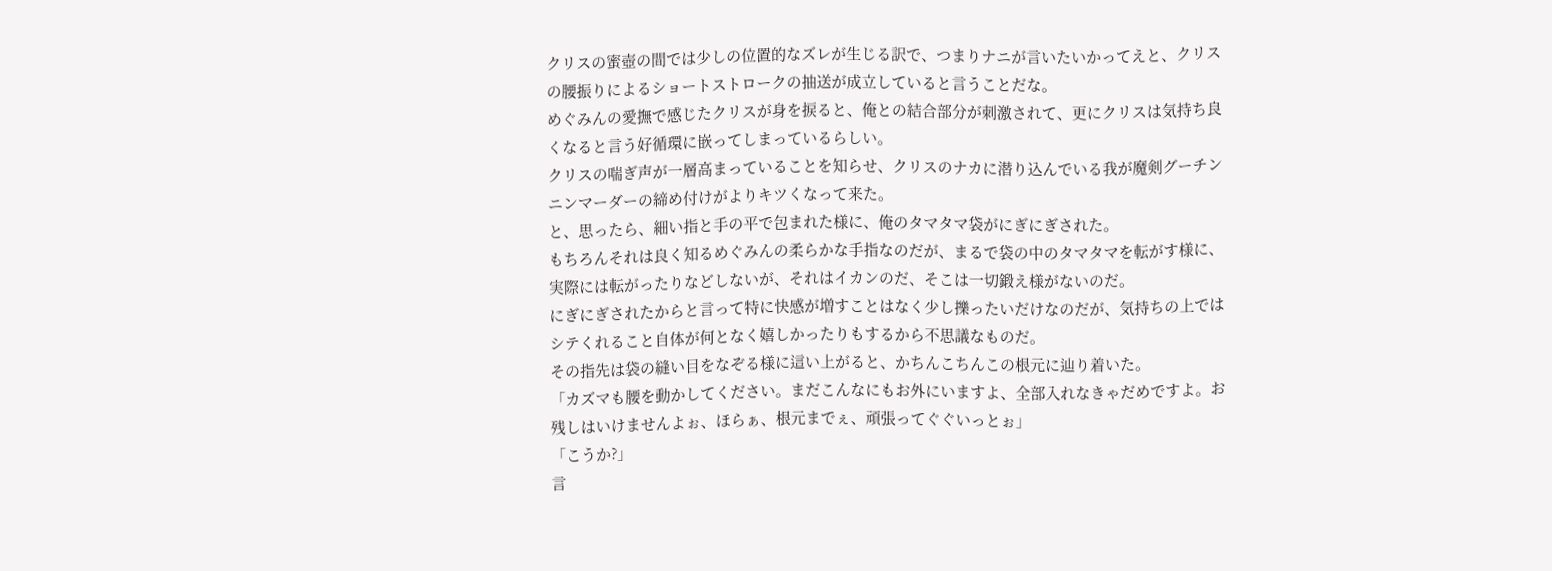クリスの蜜壺の間では少しの位置的なズレが生じる訳で、つまりナニが言いたいかってえと、クリスの腰振りによるショートストロークの抽送が成立していると言うことだな。
めぐみんの愛撫で感じたクリスが身を捩ると、俺との結合部分が刺激されて、更にクリスは気持ち良くなると言う好循環に嵌ってしまっているらしい。
クリスの喘ぎ声が一層高まっていることを知らせ、クリスのナカに潜り込んでいる我が魔剣グーチンニンマーダーの締め付けがよりキツくなって来た。
と、思ったら、細い指と手の平で包まれた様に、俺のタマタマ袋がにぎにぎされた。
もちろんそれは良く知るめぐみんの柔らかな手指なのだが、まるで袋の中のタマタマを転がす様に、実際には転がったりなどしないが、それはイカンのだ、そこは一切鍛え様がないのだ。
にぎにぎされたからと言って特に快感が増すことはなく少し擽ったいだけなのだが、気持ちの上ではシテくれること自体が何となく嬉しかったりもするから不思議なものだ。
その指先は袋の縫い目をなぞる様に這い上がると、かちんこちんこの根元に辿り着いた。
「カズマも腰を動かしてください。まだこんなにもお外にいますよ、全部入れなきゃだめですよ。お残しはいけませんよぉ、ほらぁ、根元までぇ、頑張ってぐぐいっとぉ」
「こうか?」
言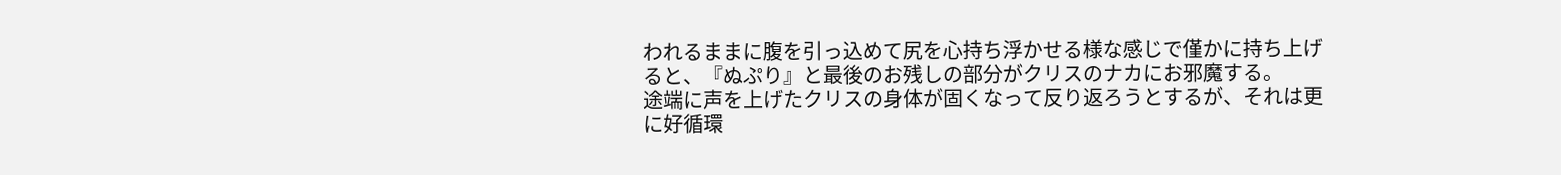われるままに腹を引っ込めて尻を心持ち浮かせる様な感じで僅かに持ち上げると、『ぬぷり』と最後のお残しの部分がクリスのナカにお邪魔する。
途端に声を上げたクリスの身体が固くなって反り返ろうとするが、それは更に好循環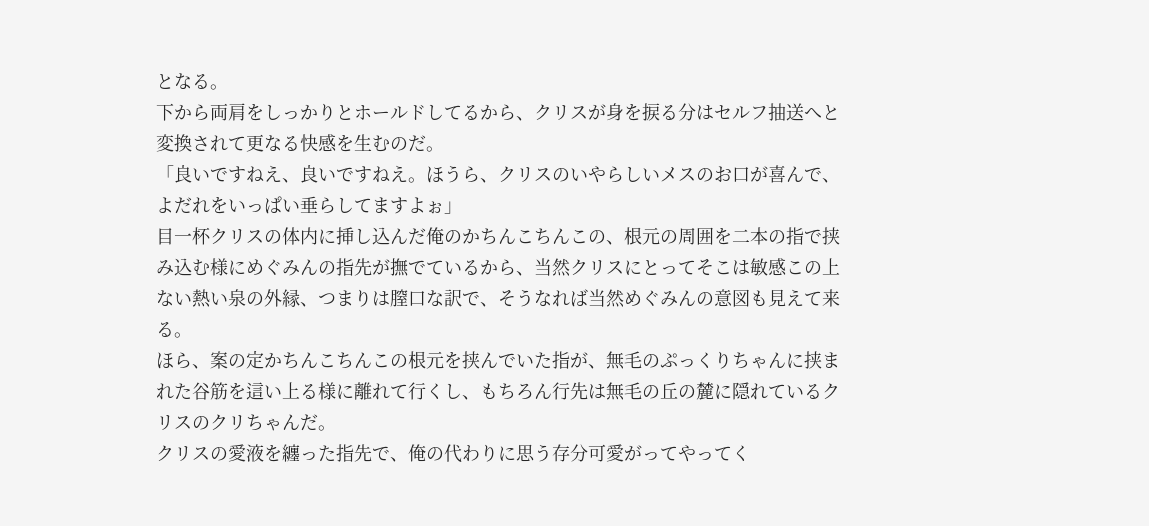となる。
下から両肩をしっかりとホールドしてるから、クリスが身を捩る分はセルフ抽送へと変換されて更なる快感を生むのだ。
「良いですねえ、良いですねえ。ほうら、クリスのいやらしいメスのお口が喜んで、よだれをいっぱい垂らしてますよぉ」
目一杯クリスの体内に挿し込んだ俺のかちんこちんこの、根元の周囲を二本の指で挟み込む様にめぐみんの指先が撫でているから、当然クリスにとってそこは敏感この上ない熱い泉の外縁、つまりは膣口な訳で、そうなれば当然めぐみんの意図も見えて来る。
ほら、案の定かちんこちんこの根元を挟んでいた指が、無毛のぷっくりちゃんに挟まれた谷筋を這い上る様に離れて行くし、もちろん行先は無毛の丘の麓に隠れているクリスのクリちゃんだ。
クリスの愛液を纏った指先で、俺の代わりに思う存分可愛がってやってく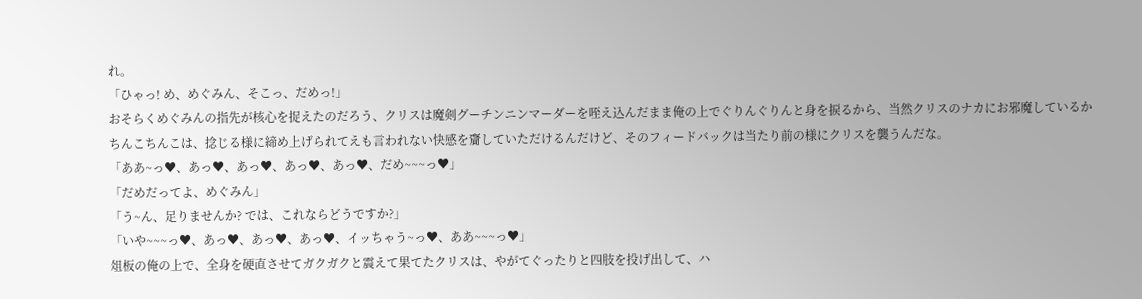れ。
「ひゃっ! め、めぐみん、そこっ、だめっ!」
おそらくめぐみんの指先が核心を捉えたのだろう、クリスは魔剣グーチンニンマーダーを咥え込んだまま俺の上でぐりんぐりんと身を捩るから、当然クリスのナカにお邪魔しているかちんこちんこは、捻じる様に締め上げられてえも言われない快感を齎していただけるんだけど、そのフィードバックは当たり前の様にクリスを襲うんだな。
「ああ~っ♥、あっ♥、あっ♥、あっ♥、あっ♥、だめ~~~っ♥」
「だめだってよ、めぐみん」
「う~ん、足りませんか? では、これならどうですか?」
「いや~~~っ♥、あっ♥、あっ♥、あっ♥、イッちゃう~っ♥、ああ~~~っ♥」
俎板の俺の上で、全身を硬直させてガクガクと震えて果てたクリスは、やがてぐったりと四肢を投げ出して、ハ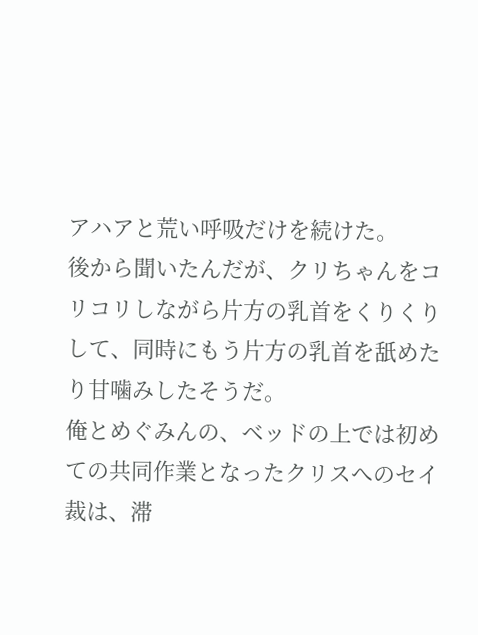アハアと荒い呼吸だけを続けた。
後から聞いたんだが、クリちゃんをコリコリしながら片方の乳首をくりくりして、同時にもう片方の乳首を舐めたり甘噛みしたそうだ。
俺とめぐみんの、ベッドの上では初めての共同作業となったクリスへのセイ裁は、滞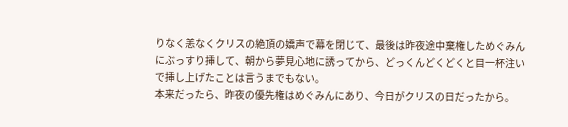りなく恙なくクリスの絶頂の嬌声で幕を閉じて、最後は昨夜途中棄権しためぐみんにぶっすり挿して、朝から夢見心地に誘ってから、どっくんどくどくと目一杯注いで挿し上げたことは言うまでもない。
本来だったら、昨夜の優先権はめぐみんにあり、今日がクリスの日だったから。